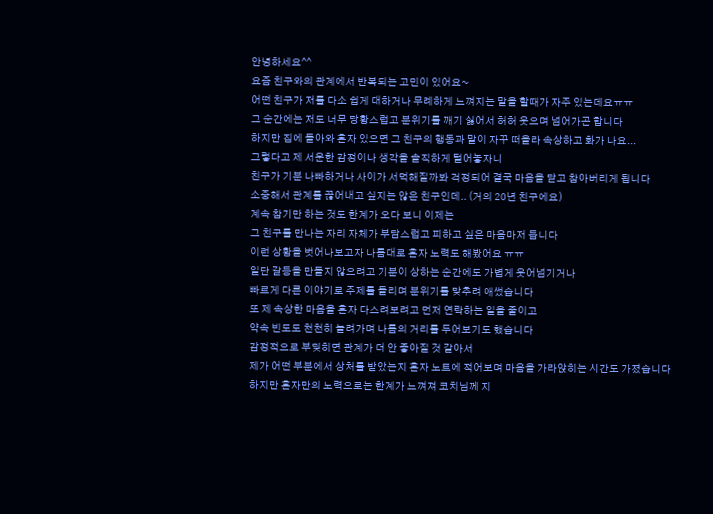안녕하세요^^
요즘 친구와의 관계에서 반복되는 고민이 있어요~
어떤 친구가 저를 다소 쉽게 대하거나 무례하게 느껴지는 말을 할때가 자주 있는데요ㅠㅠ
그 순간에는 저도 너무 당황스럽고 분위기를 깨기 싫어서 허허 웃으며 넘어가곤 합니다
하지만 집에 돌아와 혼자 있으면 그 친구의 행동과 말이 자꾸 떠올라 속상하고 화가 나요...
그렇다고 제 서운한 감정이나 생각을 솔직하게 털어놓자니
친구가 기분 나빠하거나 사이가 서먹해질까봐 걱정되어 결국 마음을 닫고 참아버리게 됩니다
소중해서 관계를 끊어내고 싶지는 않은 친구인데.. (거의 20년 친구에요)
계속 참기만 하는 것도 한계가 오다 보니 이제는
그 친구를 만나는 자리 자체가 부담스럽고 피하고 싶은 마음마저 듭니다
이런 상황을 벗어나보고자 나름대로 혼자 노력도 해봤어요 ㅠㅠ
일단 갈등을 만들지 않으려고 기분이 상하는 순간에도 가볍게 웃어넘기거나
빠르게 다른 이야기로 주제를 돌리며 분위기를 맞추려 애썼습니다
또 제 속상한 마음을 혼자 다스려보려고 먼저 연락하는 일을 줄이고
약속 빈도도 천천히 늘려가며 나름의 거리를 두어보기도 했습니다
감정적으로 부딪히면 관계가 더 안 좋아질 것 같아서
제가 어떤 부분에서 상처를 받았는지 혼자 노트에 적어보며 마음을 가라앉히는 시간도 가졌습니다
하지만 혼자만의 노력으로는 한계가 느껴져 코치님께 지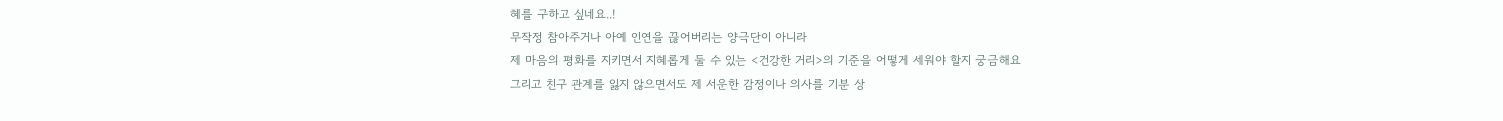혜를 구하고 싶네요..!
무작정 참아주거나 아예 인연을 끊어버리는 양극단이 아니라
제 마음의 평화를 지키면서 지혜롭게 둘 수 있는 <건강한 거리>의 기준을 어떻게 세워야 할지 궁금해요
그리고 친구 관계를 잃지 않으면서도 제 서운한 감정이나 의사를 기분 상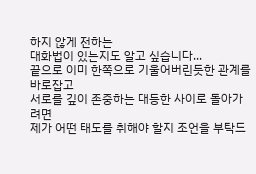하지 않게 전하는
대화법이 있는지도 알고 싶습니다...
끝으로 이미 한쪽으로 기울어버린듯한 관계를 바로잡고
서로를 깊이 존중하는 대등한 사이로 돌아가려면
제가 어떤 태도를 취해야 할지 조언을 부탁드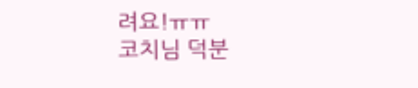려요!ㅠㅠ
코치님 덕분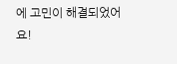에 고민이 해결되었어요!